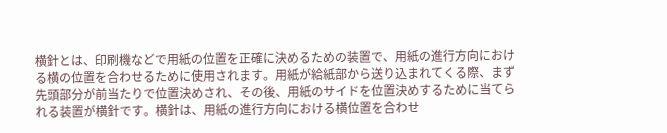横針とは、印刷機などで用紙の位置を正確に決めるための装置で、用紙の進行方向における横の位置を合わせるために使用されます。用紙が給紙部から送り込まれてくる際、まず先頭部分が前当たりで位置決めされ、その後、用紙のサイドを位置決めするために当てられる装置が横針です。横針は、用紙の進行方向における横位置を合わせ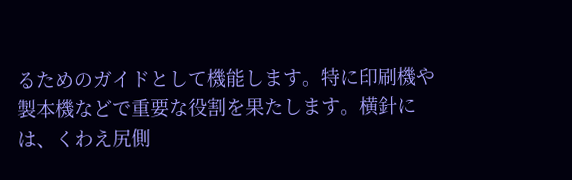るためのガイドとして機能します。特に印刷機や製本機などで重要な役割を果たします。横針には、くわえ尻側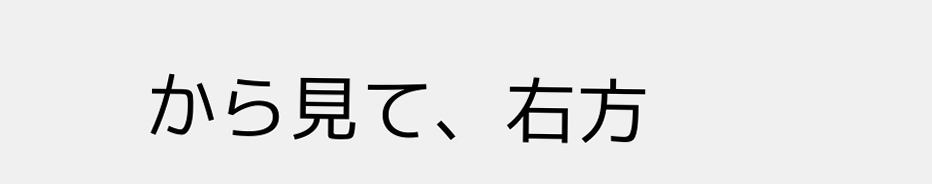から見て、右方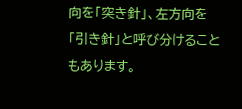向を「突き針」、左方向を「引き針」と呼び分けることもあります。